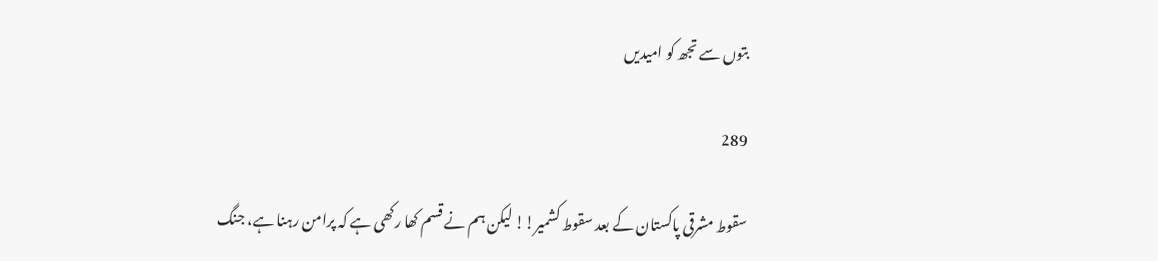بتوں سے تجھ کو امیدیں

289

سقوط مشرقی پاکستان کے بعد سقوط کشمیر!! لیکن ہم نے قسم کھا رکھی ہے کہ پرامن رہنا ہے، جنگ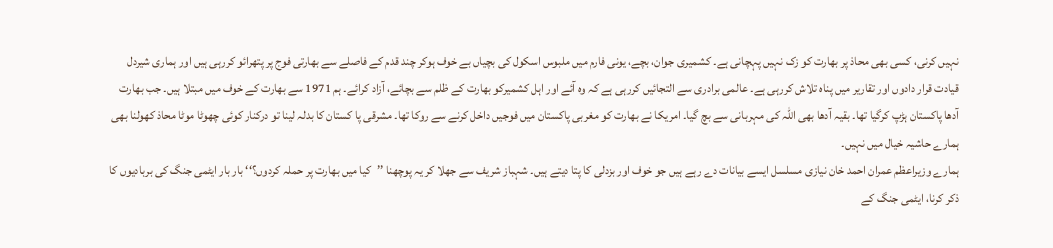نہیں کرنی، کسی بھی محاذ پر بھارت کو زک نہیں پہچانی ہے۔ کشمیری جوان، بچے، یونی فارم میں ملبوس اسکول کی بچیاں بے خوف ہوکر چند قدم کے فاصلے سے بھارتی فوج پر پتھرائو کررہی ہیں اور ہماری شیردل قیادت قرار دادوں اور تقاریر میں پناہ تلاش کررہی ہے۔ عالمی برادری سے التجائیں کررہی ہے کہ وہ آئے اور اہل کشمیرکو بھارت کے ظلم سے بچائے، آزاد کرائے۔ ہم 1971 سے بھارت کے خوف میں مبتلا ہیں۔ جب بھارت آدھا پاکستان ہڑپ کرگیا تھا۔ بقیہ آدھا بھی اللہ کی مہربانی سے بچ گیا۔ امریکا نے بھارت کو مغربی پاکستان میں فوجیں داخل کرنے سے روکا تھا۔ مشرقی پا کستان کا بدلہ لینا تو درکنار کوئی چھوٹا موٹا محاذ کھولنا بھی ہمارے حاشیہ خیال میں نہیں۔
ہمارے وزیراعظم عمران احمد خان نیازی مسلسل ایسے بیانات دے رہے ہیں جو خوف اور بزدلی کا پتا دیتے ہیں۔ شہباز شریف سے جھلا کر یہ پوچھنا ’’کیا میں بھارت پر حملہ کردوں؟‘‘ بار بار ایٹمی جنگ کی بربادیوں کا ذکر کرنا، ایٹمی جنگ کے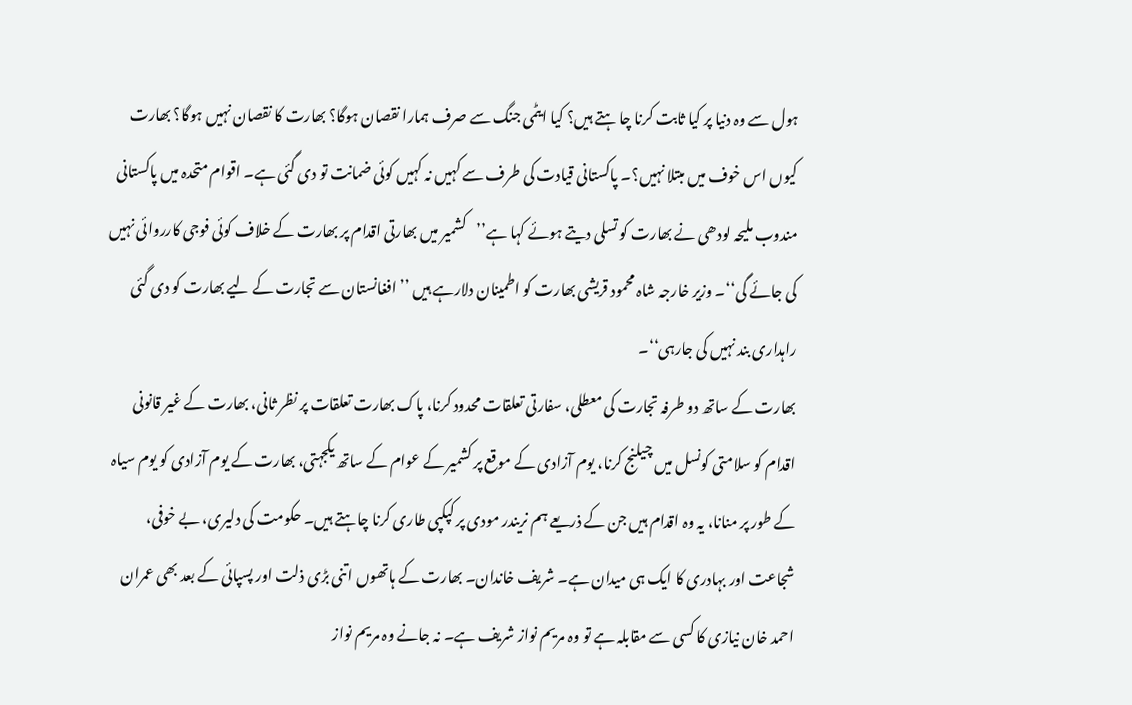ہول سے وہ دنیا پر کیا ثابت کرنا چا ہتے ہیں؟ کیا ایٹمی جنگ سے صرف ہمارا نقصان ہوگا؟ بھارت کا نقصان نہیں ہوگا؟ بھارت کیوں اس خوف میں مبتلا نہیں؟۔ پاکستانی قیادت کی طرف سے کہیں نہ کہیں کوئی ضمانت تو دی گئی ہے۔ اقوام متحدہ میں پاکستانی مندوب ملیحہ لودھی نے بھارت کو تسلی دیتے ہوئے کہا ہے’’کشمیر میں بھارتی اقدام پر بھارت کے خلاف کوئی فوجی کارروائی نہیں کی جائے گی‘‘۔ وزیر خارجہ شاہ محمود قریشی بھارت کو اطمینان دلارہے ہیں ’’افغانستان سے تجارت کے لیے بھارت کو دی گئی راہداری بند نہیں کی جارہی‘‘۔
بھارت کے ساتھ دو طرفہ تجارت کی معطلی، سفارتی تعلقات محدود کرنا، پاک بھارت تعلقات پر نظر ثانی، بھارت کے غیر قانونی اقدام کو سلامتی کونسل میں چیلنج کرنا، یوم آزادی کے موقع پر کشمیر کے عوام کے ساتھ یکجہتی، بھارت کے یوم آزادی کو یوم سیاہ کے طور پر منانا، یہ وہ اقدام ہیں جن کے ذریعے ہم نریندر مودی پر کپکپی طاری کرنا چاہتے ہیں۔ حکومت کی دلیری، بے خوفی، شجاعت اور بہادری کا ایک ہی میدان ہے۔ شریف خاندان۔ بھارت کے ہاتھوں اتنی بڑی ذلت اور پسپائی کے بعد بھی عمران احمد خان نیازی کا کسی سے مقابلہ ہے تو وہ مریم نواز شریف ہے۔ نہ جانے وہ مریم نواز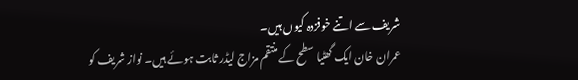شریف سے اتنے خوفزدہ کیوں ہیں۔
عمران خان ایک گھٹیا سطح کے منتقم مزاج لیڈر ثابت ہوئے ہیں۔ نواز شریف کو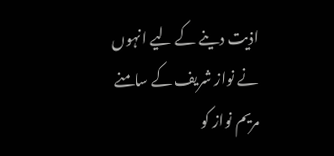اذیت دینے کے لیے انہوں نے نواز شریف کے سامنے مریم نواز کو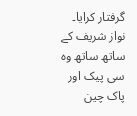گرفتار کرایا۔ نواز شریف کے ساتھ ساتھ وہ سی پیک اور پاک چین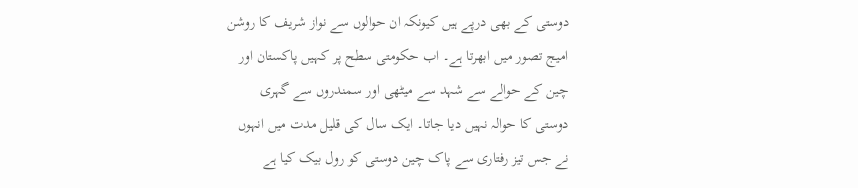دوستی کے بھی درپے ہیں کیونکہ ان حوالوں سے نواز شریف کا روشن امیج تصور میں ابھرتا ہے۔ اب حکومتی سطح پر کہیں پاکستان اور چین کے حوالے سے شہد سے میٹھی اور سمندروں سے گہری دوستی کا حوالہ نہیں دیا جاتا۔ ایک سال کی قلیل مدت میں انہوں نے جس تیز رفتاری سے پاک چین دوستی کو رول بیک کیا ہے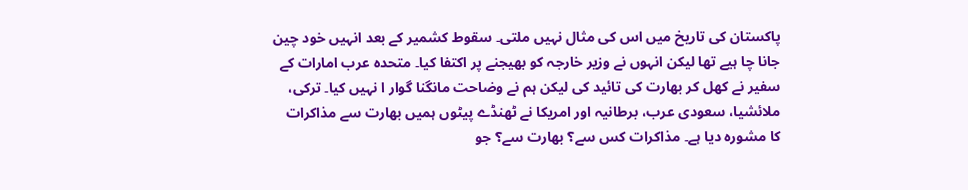پاکستان کی تاریخ میں اس کی مثال نہیں ملتی۔ سقوط کشمیر کے بعد انہیں خود چین جانا چا ہیے تھا لیکن انہوں نے وزیر خارجہ کو بھیجنے پر اکتفا کیا۔ متحدہ عرب امارات کے سفیر نے کھل کر بھارت کی تائید کی لیکن ہم نے وضاحت مانگنا گوار ا نہیں کیا۔ ترکی، ملائشیا، سعودی عرب، برطانیہ اور امریکا نے ٹھنڈے پیٹوں ہمیں بھارت سے مذاکرات کا مشورہ دیا ہے۔ مذاکرات کس سے؟ بھارت سے؟ جو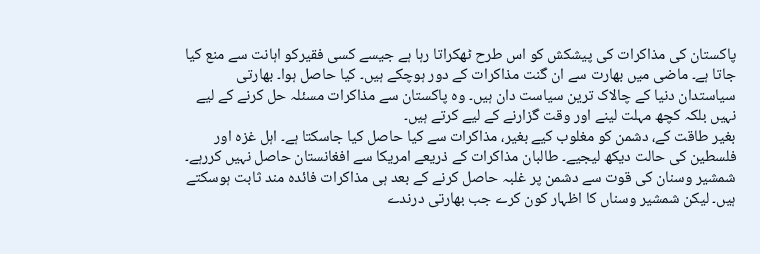پاکستان کی مذاکرات کی پیشکش کو اس طرح ٹھکراتا رہا ہے جیسے کسی فقیرکو اہانت سے منع کیا جاتا ہے۔ ماضی میں بھارت سے ان گنت مذاکرات کے دور ہوچکے ہیں۔ کیا حاصل ہوا۔ بھارتی سیاستدان دنیا کے چالاک ترین سیاست دان ہیں۔ وہ پاکستان سے مذاکرات مسئلہ حل کرنے کے لیے نہیں بلکہ کچھ مہلت لینے اور وقت گزارنے کے لیے کرتے ہیں۔
بغیر طاقت کے، دشمن کو مغلوب کیے بغیر، مذاکرات سے کیا حاصل کیا جاسکتا ہے۔ اہل غزہ اور فلسطین کی حالت دیکھ لیجیے۔ طالبان مذاکرات کے ذریعے امریکا سے افغانستان حاصل نہیں کررہے۔ شمشیر وسنان کی قوت سے دشمن پر غلبہ حاصل کرنے کے بعد ہی مذاکرات فائدہ مند ثابت ہوسکتے ہیں۔ لیکن شمشیر وسناں کا اظہار کون کرے جب بھارتی درندے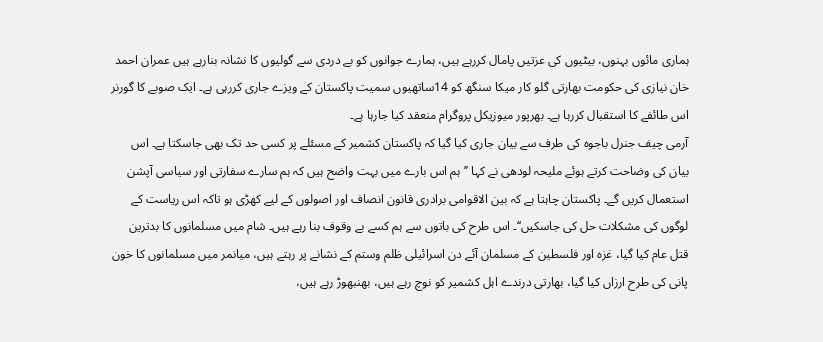ہماری مائوں بہنوں، بیٹیوں کی عزتیں پامال کررہے ہیں، ہمارے جوانوں کو بے دردی سے گولیوں کا نشانہ بنارہے ہیں عمران احمد خان نیازی کی حکومت بھارتی گلو کار میکا سنگھ کو 14ساتھیوں سمیت پاکستان کے ویزے جاری کررہی ہے۔ ایک صوبے کا گورنر اس طائفے کا استقبال کررہا ہے۔ بھرپور میوزیکل پروگرام منعقد کیا جارہا ہے۔
آرمی چیف جنرل باجوہ کی طرف سے بیان جاری کیا گیا کہ پاکستان کشمیر کے مسئلے پر کسی حد تک بھی جاسکتا ہے۔ اس بیان کی وضاحت کرتے ہوئے ملیحہ لودھی نے کہا ’’ہم اس بارے میں بہت واضح ہیں کہ ہم سارے سفارتی اور سیاسی آپشن استعمال کریں گے۔ پاکستان چاہتا ہے کہ بین الاقوامی برادری قانون انصاف اور اصولوں کے لیے کھڑی ہو تاکہ اس ریاست کے لوگوں کی مشکلات حل کی جاسکیں‘‘۔ اس طرح کی باتوں سے ہم کسے بے وقوف بنا رہے ہیں۔ شام میں مسلمانوں کا بدترین قتل عام کیا گیا، غزہ اور فلسطین کے مسلمان آئے دن اسرائیلی ظلم وستم کے نشانے پر رہتے ہیں، میانمر میں مسلمانوں کا خون پانی کی طرح ارزاں کیا گیا، بھارتی درندے اہل کشمیر کو نوچ رہے ہیں، بھنبھوڑ رہے ہیں،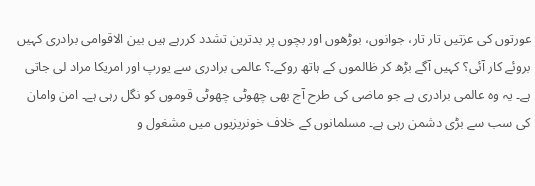عورتوں کی عزتیں تار تار، جوانوں، بوڑھوں اور بچوں پر بدترین تشدد کررہے ہیں بین الاقوامی برادری کہیں بروئے کار آئی؟ کہیں آگے بڑھ کر ظالموں کے ہاتھ روکے۔؟ عالمی برادری سے یورپ اور امریکا مراد لی جاتی ہے۔ یہ وہ عالمی برادری ہے جو ماضی کی طرح آج بھی چھوٹی چھوٹی قوموں کو نگل رہی ہے۔ امن وامان کی سب سے بڑی دشمن رہی ہے۔ مسلمانوں کے خلاف خونریزیوں میں مشغول و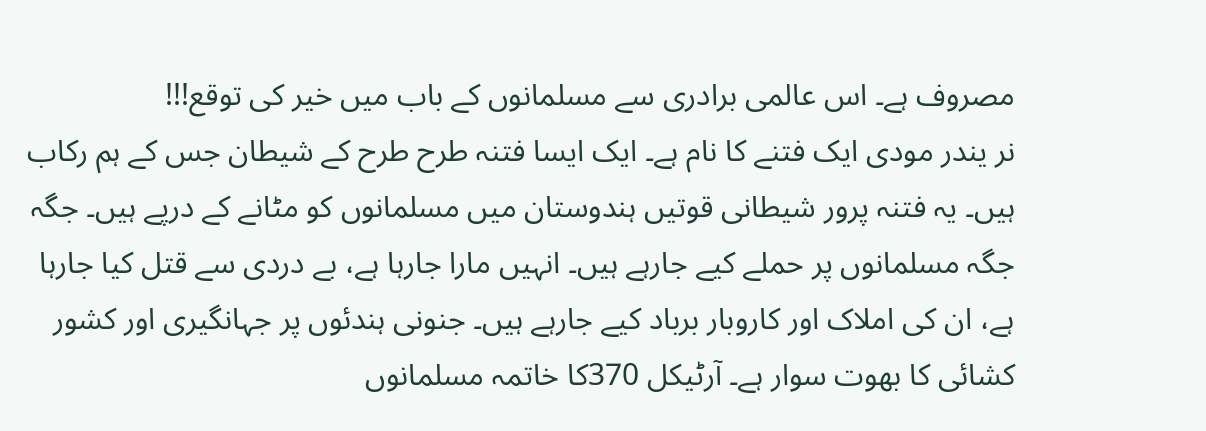مصروف ہے۔ اس عالمی برادری سے مسلمانوں کے باب میں خیر کی توقع!!!
نر یندر مودی ایک فتنے کا نام ہے۔ ایک ایسا فتنہ طرح طرح کے شیطان جس کے ہم رکاب ہیں۔ یہ فتنہ پرور شیطانی قوتیں ہندوستان میں مسلمانوں کو مٹانے کے درپے ہیں۔ جگہ جگہ مسلمانوں پر حملے کیے جارہے ہیں۔ انہیں مارا جارہا ہے، بے دردی سے قتل کیا جارہا ہے، ان کی املاک اور کاروبار برباد کیے جارہے ہیں۔ جنونی ہندئوں پر جہانگیری اور کشور کشائی کا بھوت سوار ہے۔ آرٹیکل 370کا خاتمہ مسلمانوں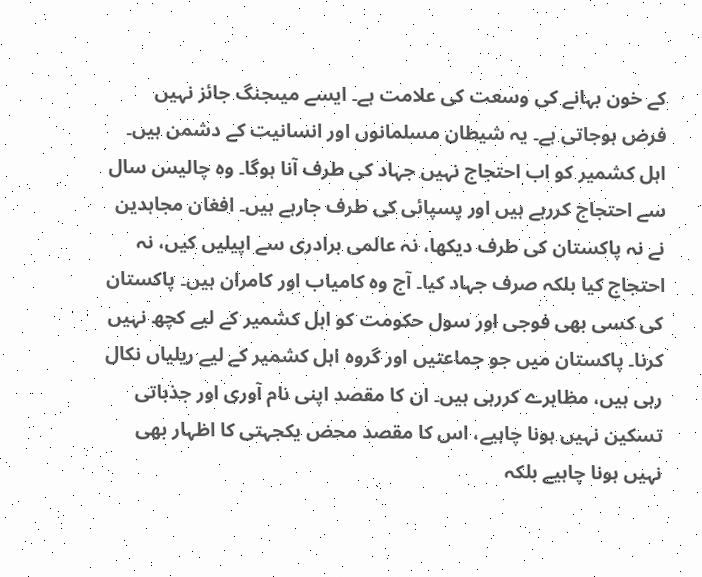کے خون بہانے کی وسعت کی علامت ہے۔ ایسے میںجنگ جائز نہیں فرض ہوجاتی ہے۔ یہ شیطان مسلمانوں اور انسانیت کے دشمن ہیں۔
اہل کشمیر کو اب احتجاج نہیں جہاد کی طرف آنا ہوگا۔ وہ چالیس سال سے احتجاج کررہے ہیں اور پسپائی کی طرف جارہے ہیں۔ افغان مجاہدین نے نہ پاکستان کی طرف دیکھا، نہ عالمی برادری سے اپیلیں کیں، نہ احتجاج کیا بلکہ صرف جہاد کیا۔ آج وہ کامیاب اور کامران ہیں۔ پاکستان کی کسی بھی فوجی اور سول حکومت کو اہل کشمیر کے لیے کچھ نہیں کرنا۔ پاکستان میں جو جماعتیں اور گروہ اہل کشمیر کے لیے ریلیاں نکال رہی ہیں، مظاہرے کررہی ہیں۔ ان کا مقصد اپنی نام آوری اور جذباتی تسکین نہیں ہونا چاہیے، اس کا مقصد محض یکجہتی کا اظہار بھی نہیں ہونا چاہیے بلکہ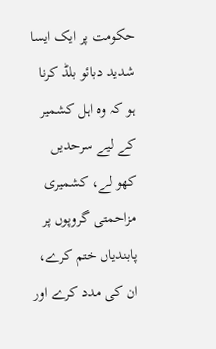حکومت پر ایک ایسا شدید دبائو بلڈ کرنا ہو کہ وہ اہل کشمیر کے لیے سرحدیں کھو لے، کشمیری مزاحمتی گروپوں پر پابندیاں ختم کرے، ان کی مدد کرے اور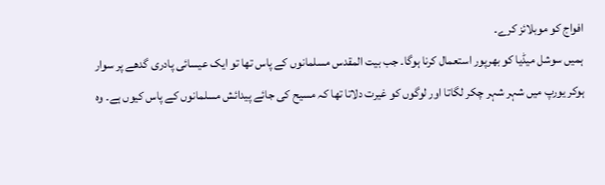افواج کو موبلائز کرے۔
ہمیں سوشل میڈیا کو بھرپور استعمال کرنا ہوگا۔ جب بیت المقدس مسلمانوں کے پاس تھا تو ایک عیسائی پادری گدھے پر سوار ہوکر یورپ میں شہر شہر چکر لگاتا اور لوگوں کو غیرت دلاتا تھا کہ مسیح کی جائے پیدائش مسلمانوں کے پاس کیوں ہے۔ وہ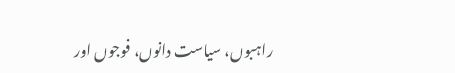راہبوں، سیاست دانوں، فوجوں اور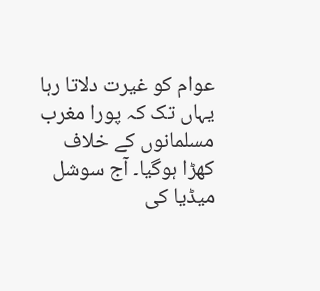عوام کو غیرت دلاتا رہا یہاں تک کہ پورا مغرب مسلمانوں کے خلاف کھڑا ہوگیا۔ آج سوشل میڈیا کی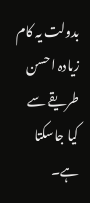بدولت یہ کام زیادہ احسن طریقے سے کیا جاسکتا ہے۔